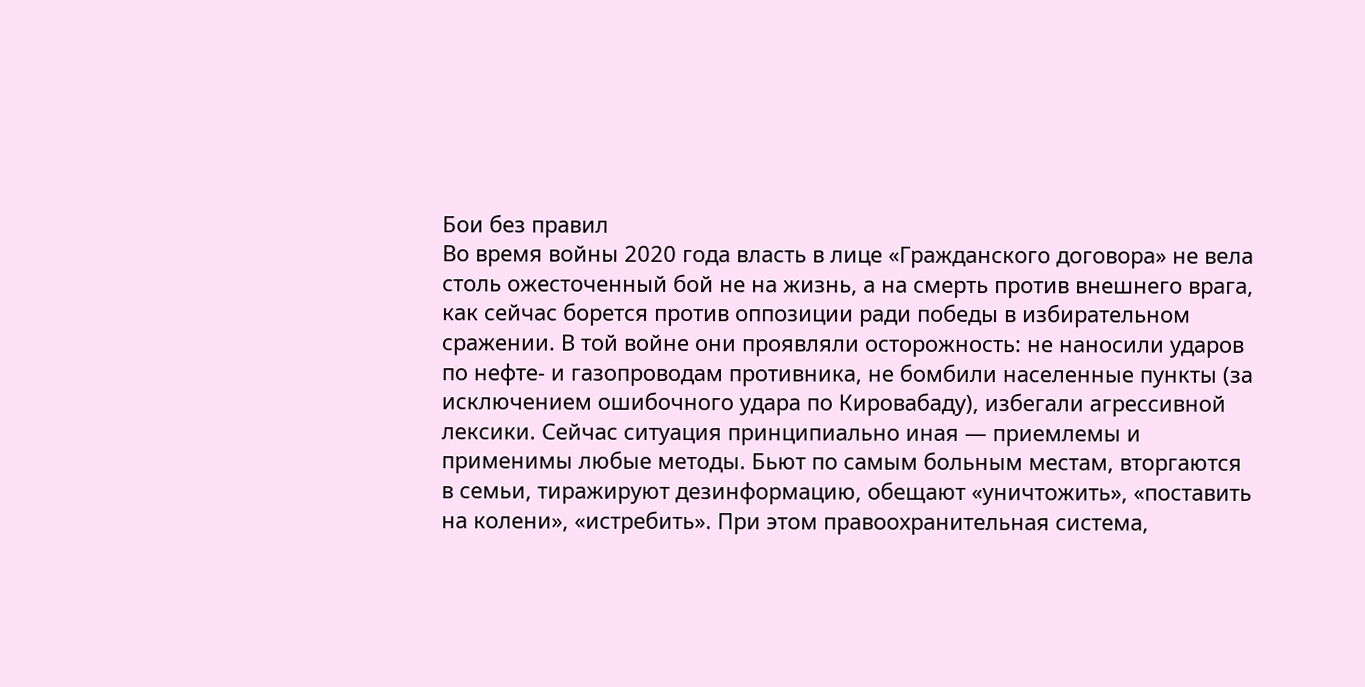Бои без правил
Во время войны 2020 года власть в лице «Гражданского договора» не вела столь ожесточенный бой не на жизнь, а на смерть против внешнего врага, как сейчас борется против оппозиции ради победы в избирательном сражении. В той войне они проявляли осторожность: не наносили ударов по нефте- и газопроводам противника, не бомбили населенные пункты (за исключением ошибочного удара по Кировабаду), избегали агрессивной лексики. Сейчас ситуация принципиально иная — приемлемы и применимы любые методы. Бьют по самым больным местам, вторгаются в семьи, тиражируют дезинформацию, обещают «уничтожить», «поставить на колени», «истребить». При этом правоохранительная система,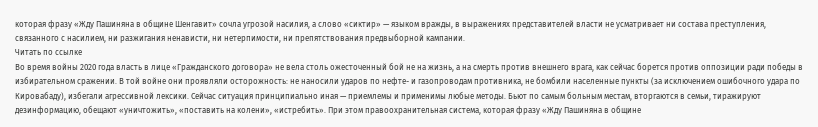которая фразу «Жду Пашиняна в общине Шенгавит» сочла угрозой насилия, а слово «сиктир» — языком вражды, в выражениях представителей власти не усматривает ни состава преступления, связанного с насилием, ни разжигания ненависти, ни нетерпимости, ни препятствования предвыборной кампании.
Читать по ссылке
Во время войны 2020 года власть в лице «Гражданского договора» не вела столь ожесточенный бой не на жизнь, а на смерть против внешнего врага, как сейчас борется против оппозиции ради победы в избирательном сражении. В той войне они проявляли осторожность: не наносили ударов по нефте- и газопроводам противника, не бомбили населенные пункты (за исключением ошибочного удара по Кировабаду), избегали агрессивной лексики. Сейчас ситуация принципиально иная — приемлемы и применимы любые методы. Бьют по самым больным местам, вторгаются в семьи, тиражируют дезинформацию, обещают «уничтожить», «поставить на колени», «истребить». При этом правоохранительная система, которая фразу «Жду Пашиняна в общине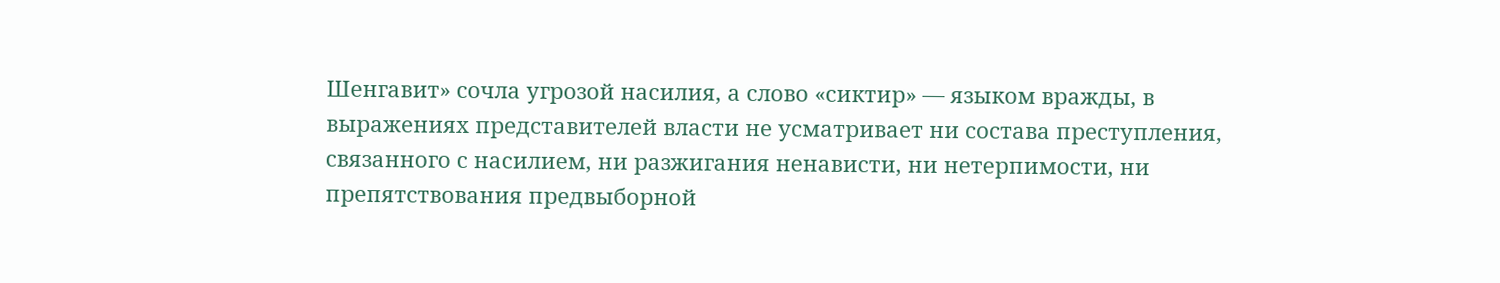Шенгавит» сочла угрозой насилия, а слово «сиктир» — языком вражды, в выражениях представителей власти не усматривает ни состава преступления, связанного с насилием, ни разжигания ненависти, ни нетерпимости, ни препятствования предвыборной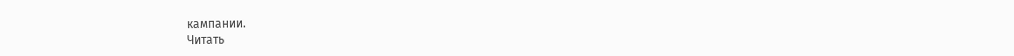кампании.
Читать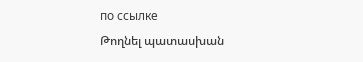по ссылке
Թողնել պատասխան